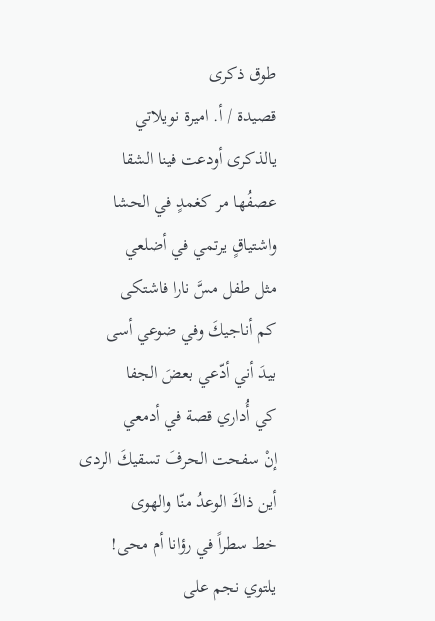طوق ذكرى
قصيدة / أ. اميرة نويلاتي
يالذكرى أودعت فينا الشقا
عصفُها مر كغمدٍ في الحشا
واشتياقٍ يرتمي في أضلعي
مثل طفل مسَّ نارا فاشتكى
كم أناجيكَ وفي ضوعي أسى
بيدَ أني أدّعي بعضَ الجفا
كي أُداري قصة في أدمعي
إنْ سفحت الحرفَ تسقيكَ الردى
أين ذاكَ الوعدُ منّا والهوى
خط سطراً في رؤانا أم محى!
يلتوي نجم على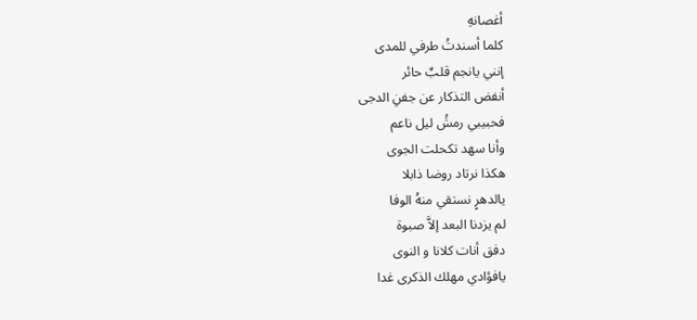أغصانهِ
كلما أسندتُ طرفي للمدى
إنني يانجم قلبٌ حائر
أنفض التذكار عن جفنِ الدجى
فحبيبي رمشُ ليل ناعم
وأنا سهد تكحلت الجوى
هكذا نرتاد روضا ذابلا
يالدهرٍ نستقي منهُ الوفا
لم يزدنا البعد إلاَّ صبوة
دفق أنات كلانا و النوى
يافؤادي مهلك الذكرى غدا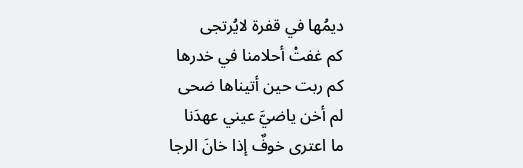ديمُها في قفرة لايُرتجى
كم غفتْ أحلامنا في خدرها
كم ربت حين أتيناها ضحى
لم أخن ياضيَّ عيني عهدَنا
ما اعترى خوفٌ إذا خانَ الرجا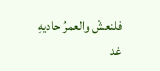فلنعشْ والعمرُ حاديهِ غد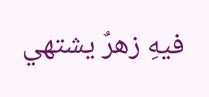فيهِ زهرٌ يشتهي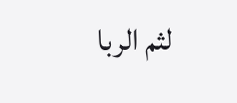لثم الربا